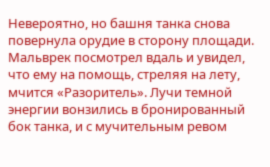Невероятно, но башня танка снова повернула орудие в сторону площади. Мальврек посмотрел вдаль и увидел, что ему на помощь, стреляя на лету, мчится «Разоритель». Лучи темной энергии вонзились в бронированный бок танка, и с мучительным ревом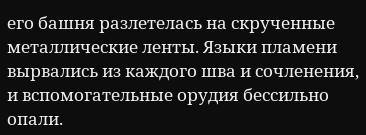его башня разлетелась на скрученные металлические ленты. Языки пламени вырвались из каждого шва и сочленения, и вспомогательные орудия бессильно опали.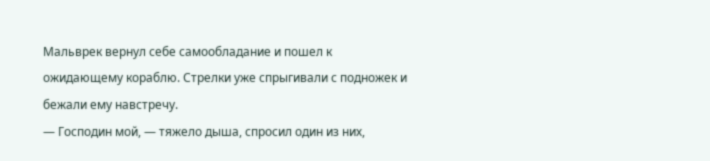Мальврек вернул себе самообладание и пошел к ожидающему кораблю. Стрелки уже спрыгивали с подножек и бежали ему навстречу.
— Господин мой, — тяжело дыша, спросил один из них,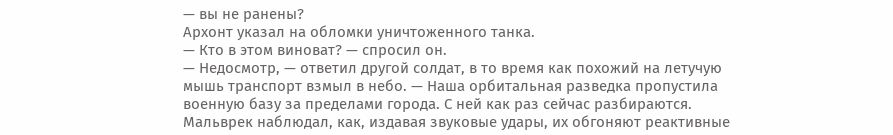— вы не ранены?
Архонт указал на обломки уничтоженного танка.
— Кто в этом виноват? — спросил он.
— Недосмотр, — ответил другой солдат, в то время как похожий на летучую мышь транспорт взмыл в небо. — Наша орбитальная разведка пропустила военную базу за пределами города. С ней как раз сейчас разбираются.
Мальврек наблюдал, как, издавая звуковые удары, их обгоняют реактивные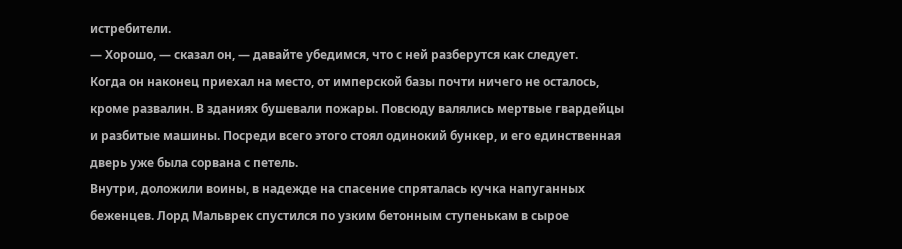истребители.
— Хорошо, — сказал он, — давайте убедимся, что с ней разберутся как следует.
Когда он наконец приехал на место, от имперской базы почти ничего не осталось, кроме развалин. В зданиях бушевали пожары. Повсюду валялись мертвые гвардейцы и разбитые машины. Посреди всего этого стоял одинокий бункер, и его единственная дверь уже была сорвана с петель.
Внутри, доложили воины, в надежде на спасение спряталась кучка напуганных беженцев. Лорд Мальврек спустился по узким бетонным ступенькам в сырое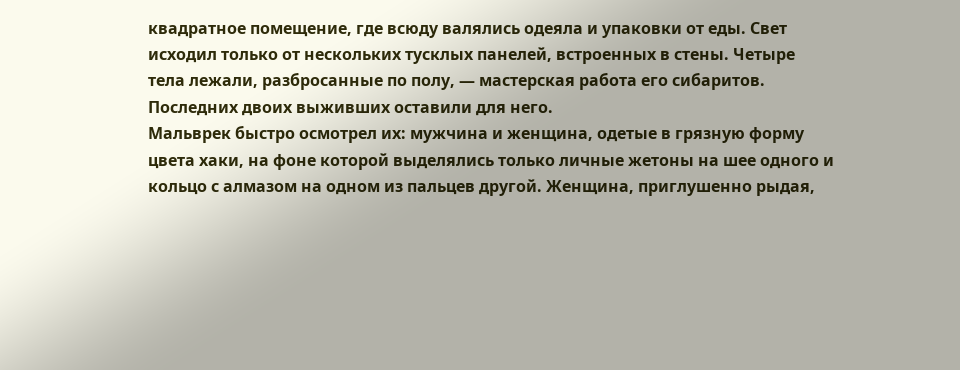квадратное помещение, где всюду валялись одеяла и упаковки от еды. Свет исходил только от нескольких тусклых панелей, встроенных в стены. Четыре тела лежали, разбросанные по полу, — мастерская работа его сибаритов. Последних двоих выживших оставили для него.
Мальврек быстро осмотрел их: мужчина и женщина, одетые в грязную форму цвета хаки, на фоне которой выделялись только личные жетоны на шее одного и кольцо с алмазом на одном из пальцев другой. Женщина, приглушенно рыдая,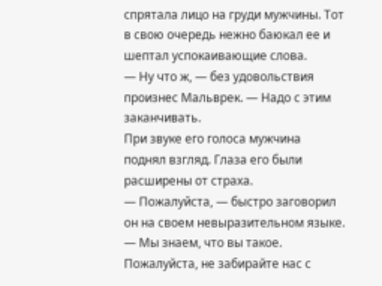спрятала лицо на груди мужчины. Тот в свою очередь нежно баюкал ее и шептал успокаивающие слова.
— Ну что ж, — без удовольствия произнес Мальврек. — Надо с этим заканчивать.
При звуке его голоса мужчина поднял взгляд. Глаза его были расширены от страха.
— Пожалуйста, — быстро заговорил он на своем невыразительном языке. — Мы знаем, что вы такое. Пожалуйста, не забирайте нас с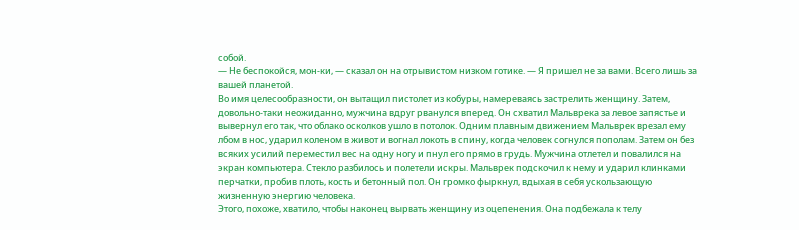собой.
— Не беспокойся, мон-ки, — сказал он на отрывистом низком готике. — Я пришел не за вами. Всего лишь за вашей планетой.
Во имя целесообразности, он вытащил пистолет из кобуры, намереваясь застрелить женщину. Затем, довольно-таки неожиданно, мужчина вдруг рванулся вперед. Он схватил Мальврека за левое запястье и вывернул его так, что облако осколков ушло в потолок. Одним плавным движением Мальврек врезал ему лбом в нос, ударил коленом в живот и вогнал локоть в спину, когда человек согнулся пополам. Затем он без всяких усилий переместил вес на одну ногу и пнул его прямо в грудь. Мужчина отлетел и повалился на экран компьютера. Стекло разбилось и полетели искры. Мальврек подскочил к нему и ударил клинками перчатки, пробив плоть, кость и бетонный пол. Он громко фыркнул, вдыхая в себя ускользающую жизненную энергию человека.
Этого, похоже, хватило, чтобы наконец вырвать женщину из оцепенения. Она подбежала к телу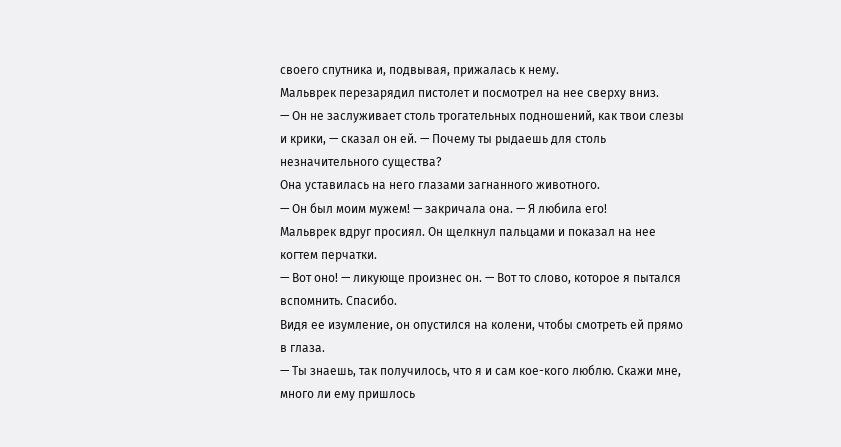своего спутника и, подвывая, прижалась к нему.
Мальврек перезарядил пистолет и посмотрел на нее сверху вниз.
— Он не заслуживает столь трогательных подношений, как твои слезы и крики, — сказал он ей. — Почему ты рыдаешь для столь незначительного существа?
Она уставилась на него глазами загнанного животного.
— Он был моим мужем! — закричала она. — Я любила его!
Мальврек вдруг просиял. Он щелкнул пальцами и показал на нее когтем перчатки.
— Вот оно! — ликующе произнес он. — Вот то слово, которое я пытался вспомнить. Спасибо.
Видя ее изумление, он опустился на колени, чтобы смотреть ей прямо в глаза.
— Ты знаешь, так получилось, что я и сам кое-кого люблю. Скажи мне, много ли ему пришлось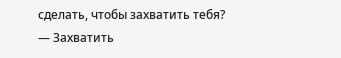сделать, чтобы захватить тебя?
— Захватить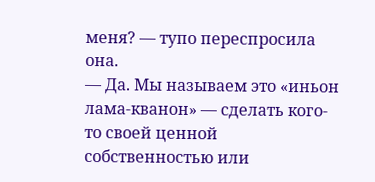меня? — тупо переспросила она.
— Да. Мы называем это «иньон лама-кванон» — сделать кого-то своей ценной собственностью или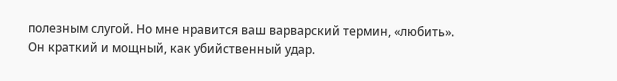полезным слугой. Но мне нравится ваш варварский термин, «любить». Он краткий и мощный, как убийственный удар.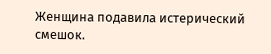Женщина подавила истерический смешок.